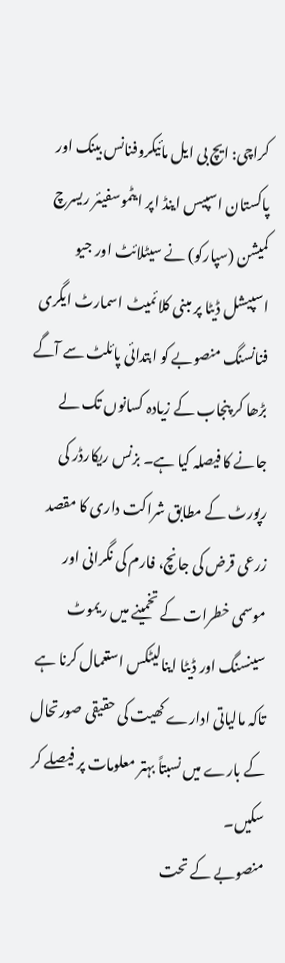کراچی: ایچ بی ایل مائیکروفنانس بینک اور پاکستان اسپیس اینڈ اپر ایٹموسفیئر ریسرچ کمیشن (سپارکو) نے سیٹلائٹ اور جیو اسپیشل ڈیٹا پر مبنی کلائمیٹ اسمارٹ ایگری فنانسنگ منصوبے کو ابتدائی پائلٹ سے آگے بڑھا کر پنجاب کے زیادہ کسانوں تک لے جانے کا فیصلہ کیا ہے۔ بزنس ریکارڈر کی رپورٹ کے مطابق شراکت داری کا مقصد زرعی قرض کی جانچ، فارم کی نگرانی اور موسمی خطرات کے تخمینے میں ریموٹ سینسنگ اور ڈیٹا اینالیٹکس استعمال کرنا ہے تاکہ مالیاتی ادارے کھیت کی حقیقی صورتحال کے بارے میں نسبتاً بہتر معلومات پر فیصلے کر سکیں۔
منصوبے کے تحت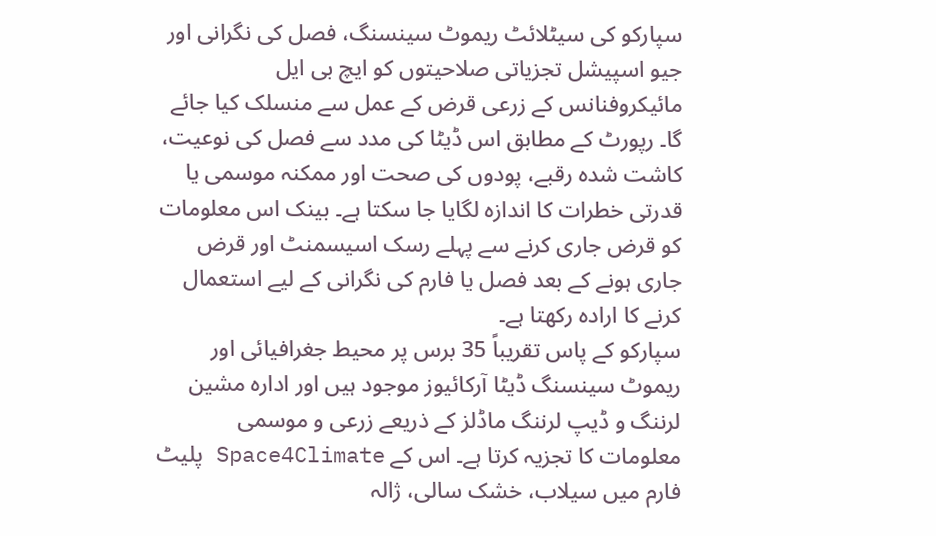سپارکو کی سیٹلائٹ ریموٹ سینسنگ، فصل کی نگرانی اور جیو اسپیشل تجزیاتی صلاحیتوں کو ایچ بی ایل مائیکروفنانس کے زرعی قرض کے عمل سے منسلک کیا جائے گا۔ رپورٹ کے مطابق اس ڈیٹا کی مدد سے فصل کی نوعیت، کاشت شدہ رقبے، پودوں کی صحت اور ممکنہ موسمی یا قدرتی خطرات کا اندازہ لگایا جا سکتا ہے۔ بینک اس معلومات کو قرض جاری کرنے سے پہلے رسک اسیسمنٹ اور قرض جاری ہونے کے بعد فصل یا فارم کی نگرانی کے لیے استعمال کرنے کا ارادہ رکھتا ہے۔
سپارکو کے پاس تقریباً 35 برس پر محیط جغرافیائی اور ریموٹ سینسنگ ڈیٹا آرکائیوز موجود ہیں اور ادارہ مشین لرننگ و ڈیپ لرننگ ماڈلز کے ذریعے زرعی و موسمی معلومات کا تجزیہ کرتا ہے۔ اس کے Space4Climate پلیٹ فارم میں سیلاب، خشک سالی، ژالہ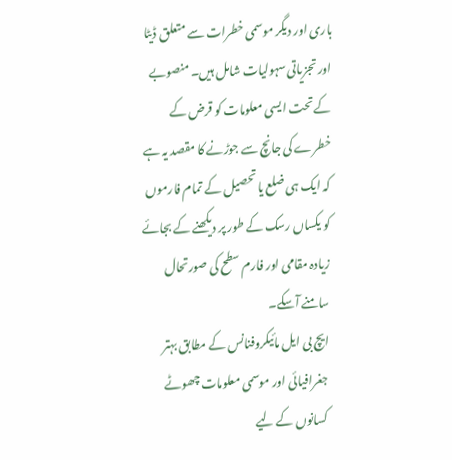باری اور دیگر موسمی خطرات سے متعلق ڈیٹا اور تجزیاتی سہولیات شامل ہیں۔ منصوبے کے تحت ایسی معلومات کو قرض کے خطرے کی جانچ سے جوڑنے کا مقصد یہ ہے کہ ایک ہی ضلع یا تحصیل کے تمام فارموں کو یکساں رسک کے طور پر دیکھنے کے بجائے زیادہ مقامی اور فارم سطح کی صورتحال سامنے آسکے۔
ایچ بی ایل مائیکروفنانس کے مطابق بہتر جغرافیائی اور موسمی معلومات چھوٹے کسانوں کے لیے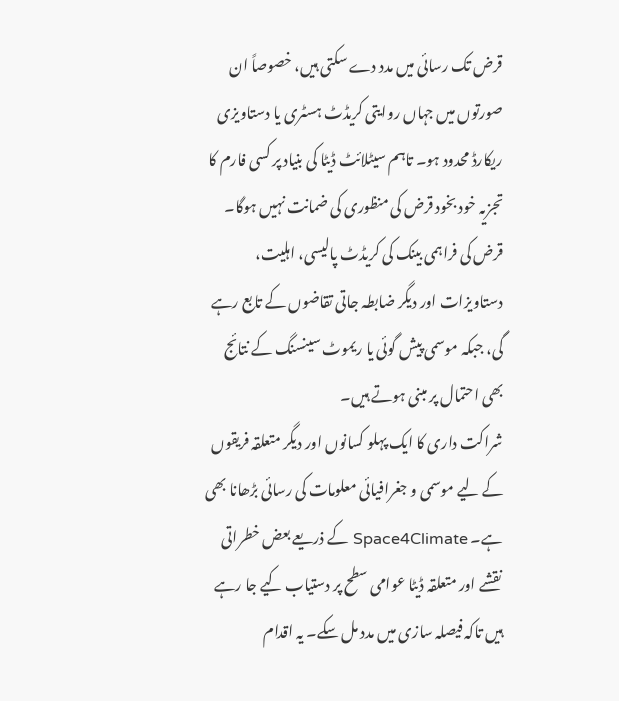قرض تک رسائی میں مدد دے سکتی ہیں، خصوصاً ان صورتوں میں جہاں روایتی کریڈٹ ہسٹری یا دستاویزی ریکارڈ محدود ہو۔ تاہم سیٹلائٹ ڈیٹا کی بنیاد پر کسی فارم کا تجزیہ خود بخود قرض کی منظوری کی ضمانت نہیں ہوگا۔ قرض کی فراہمی بینک کی کریڈٹ پالیسی، اہلیت، دستاویزات اور دیگر ضابطہ جاتی تقاضوں کے تابع رہے گی، جبکہ موسمی پیش گوئی یا ریموٹ سینسنگ کے نتائج بھی احتمال پر مبنی ہوتے ہیں۔
شراکت داری کا ایک پہلو کسانوں اور دیگر متعلقہ فریقوں کے لیے موسمی و جغرافیائی معلومات کی رسائی بڑھانا بھی ہے۔ Space4Climate کے ذریعے بعض خطراتی نقشے اور متعلقہ ڈیٹا عوامی سطح پر دستیاب کیے جا رہے ہیں تاکہ فیصلہ سازی میں مدد مل سکے۔ یہ اقدام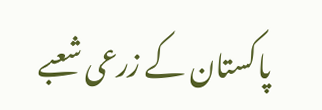پاکستان کے زرعی شعبے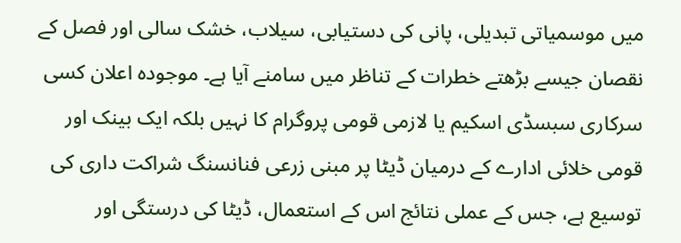میں موسمیاتی تبدیلی، پانی کی دستیابی، سیلاب، خشک سالی اور فصل کے نقصان جیسے بڑھتے خطرات کے تناظر میں سامنے آیا ہے۔ موجودہ اعلان کسی سرکاری سبسڈی اسکیم یا لازمی قومی پروگرام کا نہیں بلکہ ایک بینک اور قومی خلائی ادارے کے درمیان ڈیٹا پر مبنی زرعی فنانسنگ شراکت داری کی توسیع ہے، جس کے عملی نتائج اس کے استعمال، ڈیٹا کی درستگی اور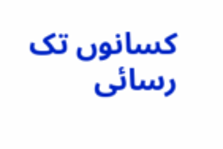کسانوں تک رسائی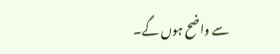سے واضح ہوں گے۔